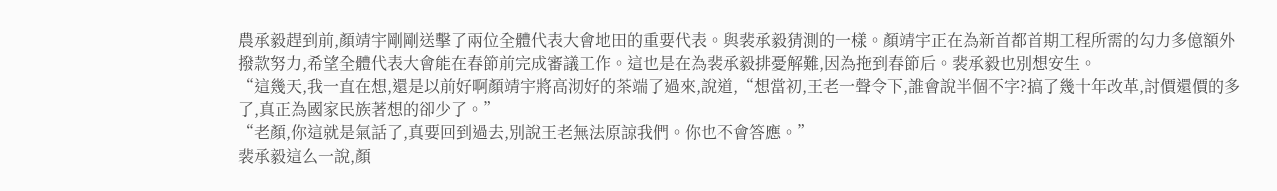農承毅趕到前,顏靖宇剛剛送擊了兩位全體代表大會地田的重要代表。與裴承毅猜測的一樣。顏靖宇正在為新首都首期工程所需的勾力多億額外撥款努力,希望全體代表大會能在春節前完成審議工作。這也是在為裴承毅排憂解難,因為拖到春節后。裴承毅也別想安生。
“這幾天,我一直在想,還是以前好啊顏靖宇將高沏好的茶端了過來,說道,“想當初,王老一聲令下,誰會說半個不字?搞了幾十年改革,討價還價的多了,真正為國家民族著想的卻少了。”
“老顏,你這就是氣話了,真要回到過去,別說王老無法原諒我們。你也不會答應。”
裴承毅這么一說,顏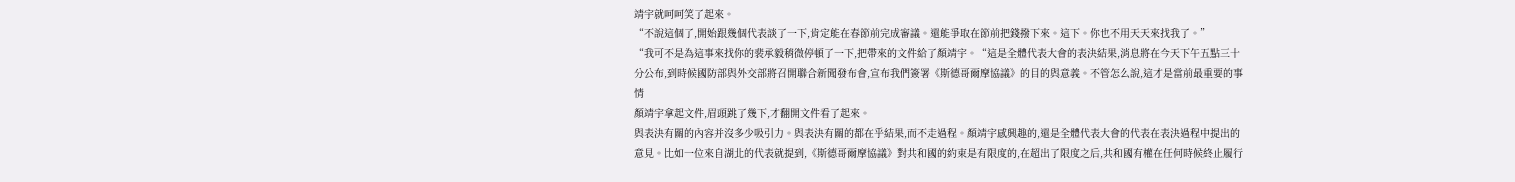靖宇就呵呵笑了起來。
“不說這個了,開始跟幾個代表談了一下,肯定能在春節前完成審議。還能爭取在節前把錢撥下來。這下。你也不用天天來找我了。”
“我可不是為這事來找你的裴承毅稍微停頓了一下,把帶來的文件給了顏靖宇。“這是全體代表大會的表決結果,消息將在今天下午五點三十分公布,到時候國防部與外交部將召開聯合新聞發布會,宣布我們簽署《斯德哥爾摩協議》的目的與意義。不管怎么說,這才是當前最重要的事情
顏靖宇拿起文件,眉頭跳了幾下,才翻開文件看了起來。
與表決有關的內容并沒多少吸引力。與表決有關的都在乎結果,而不走過程。顏靖宇感興趣的,還是全體代表大會的代表在表決過程中提出的意見。比如一位來自湖北的代表就提到,《斯德哥爾摩協議》對共和國的約束是有限度的,在超出了限度之后,共和國有權在任何時候終止履行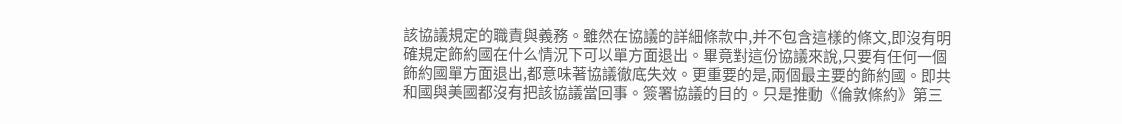該協議規定的職責與義務。雖然在協議的詳細條款中,并不包含這樣的條文,即沒有明確規定飾約國在什么情況下可以單方面退出。畢竟對這份協議來說,只要有任何一個飾約國單方面退出,都意味著協議徹底失效。更重要的是,兩個最主要的飾約國。即共和國與美國都沒有把該協議當回事。簽署協議的目的。只是推動《倫敦條約》第三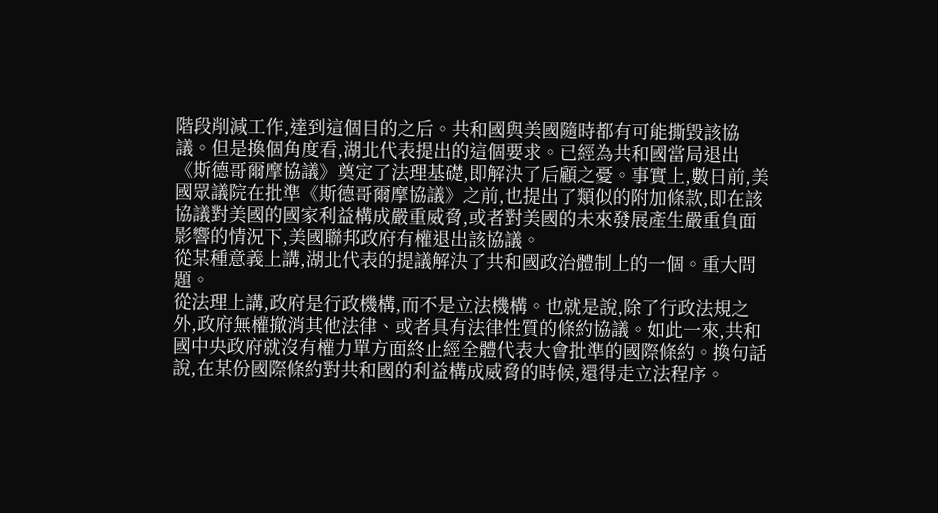階段削減工作,達到這個目的之后。共和國與美國隨時都有可能撕毀該協議。但是換個角度看,湖北代表提出的這個要求。已經為共和國當局退出《斯德哥爾摩協議》奠定了法理基礎,即解決了后顧之憂。事實上,數日前,美國眾議院在批準《斯德哥爾摩協議》之前,也提出了類似的附加條款,即在該協議對美國的國家利益構成嚴重威脅,或者對美國的未來發展產生嚴重負面影響的情況下,美國聯邦政府有權退出該協議。
從某種意義上講,湖北代表的提議解決了共和國政治體制上的一個。重大問題。
從法理上講,政府是行政機構,而不是立法機構。也就是說,除了行政法規之外,政府無權撤消其他法律、或者具有法律性質的條約協議。如此一來,共和國中央政府就沒有權力單方面終止經全體代表大會批準的國際條約。換句話說,在某份國際條約對共和國的利益構成威脅的時候,還得走立法程序。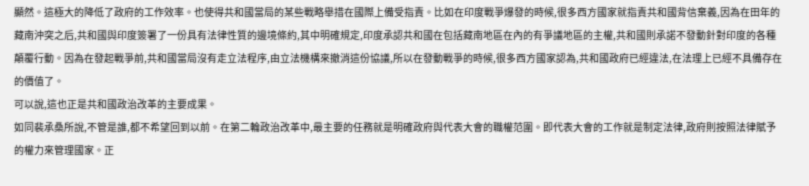顯然。這極大的降低了政府的工作效率。也使得共和國當局的某些戰略舉措在國際上備受指責。比如在印度戰爭爆發的時候,很多西方國家就指責共和國背信棄義,因為在田年的藏南沖突之后,共和國與印度簽署了一份具有法律性質的邊境條約,其中明確規定,印度承認共和國在包括藏南地區在內的有爭議地區的主權,共和國則承諾不發動針對印度的各種顛覆行動。因為在發起戰爭前,共和國當局沒有走立法程序,由立法機構來撤消這份協議,所以在發動戰爭的時候,很多西方國家認為,共和國政府已經違法,在法理上已經不具備存在的價值了。
可以說,這也正是共和國政治改革的主要成果。
如同裴承桑所說,不管是誰,都不希望回到以前。在第二輪政治改革中,最主要的任務就是明確政府與代表大會的職權范圍。即代表大會的工作就是制定法律,政府則按照法律賦予的權力來管理國家。正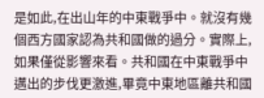是如此,在出山年的中東戰爭中。就沒有幾個西方國家認為共和國做的過分。實際上,如果僅從影響來看。共和國在中東戰爭中邁出的步伐更激進,畢竟中東地區離共和國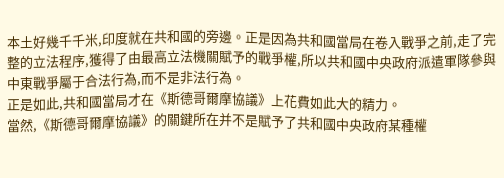本土好幾千千米,印度就在共和國的旁邊。正是因為共和國當局在卷入戰爭之前,走了完整的立法程序,獲得了由最高立法機關賦予的戰爭權,所以共和國中央政府派遣軍隊參與中東戰爭屬于合法行為,而不是非法行為。
正是如此,共和國當局才在《斯德哥爾摩協議》上花費如此大的精力。
當然,《斯德哥爾摩協議》的關鍵所在并不是賦予了共和國中央政府某種權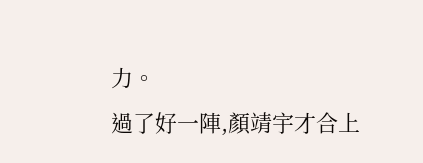力。
過了好一陣,顏靖宇才合上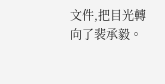文件,把目光轉向了裴承毅。